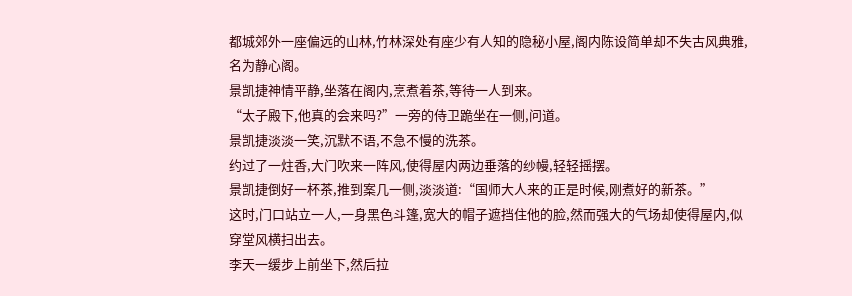都城郊外一座偏远的山林,竹林深处有座少有人知的隐秘小屋,阁内陈设简单却不失古风典雅,名为静心阁。
景凯捷神情平静,坐落在阁内,烹煮着茶,等待一人到来。
“太子殿下,他真的会来吗?”一旁的侍卫跪坐在一侧,问道。
景凯捷淡淡一笑,沉默不语,不急不慢的洗茶。
约过了一炷香,大门吹来一阵风,使得屋内两边垂落的纱幔,轻轻摇摆。
景凯捷倒好一杯茶,推到案几一侧,淡淡道:“国师大人来的正是时候,刚煮好的新茶。”
这时,门口站立一人,一身黑色斗篷,宽大的帽子遮挡住他的脸,然而强大的气场却使得屋内,似穿堂风横扫出去。
李天一缓步上前坐下,然后拉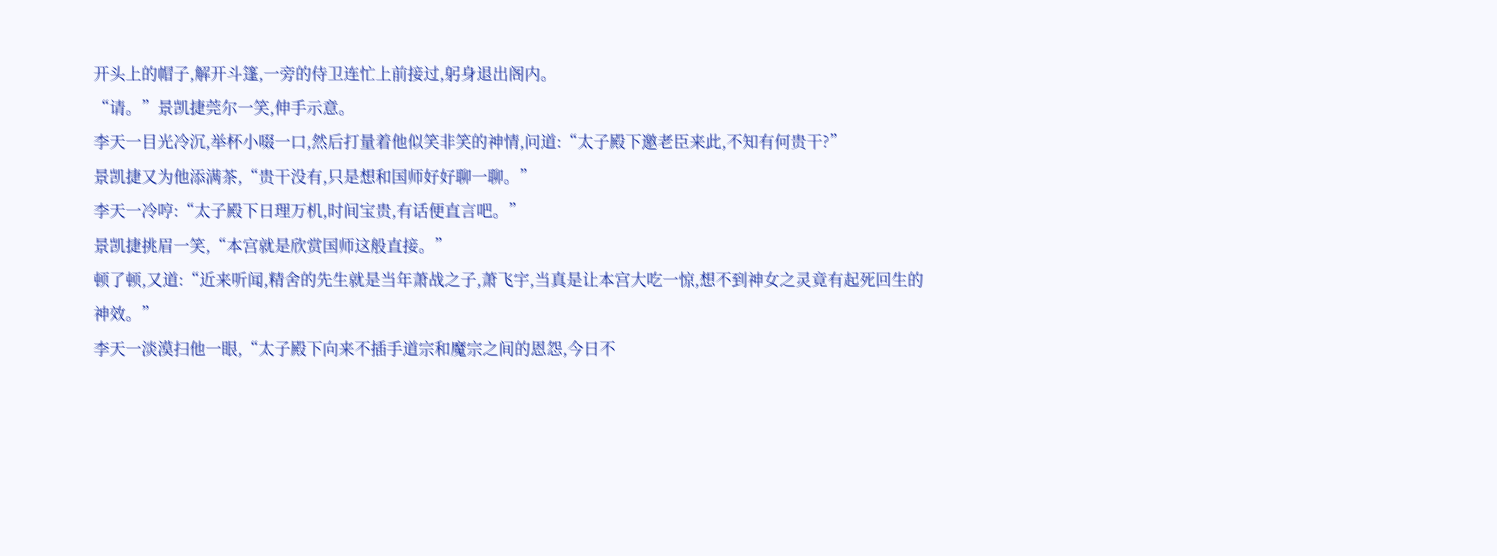开头上的帽子,解开斗篷,一旁的侍卫连忙上前接过,躬身退出阁内。
“请。”景凯捷莞尔一笑,伸手示意。
李天一目光冷沉,举杯小啜一口,然后打量着他似笑非笑的神情,问道:“太子殿下邀老臣来此,不知有何贵干?”
景凯捷又为他添满茶,“贵干没有,只是想和国师好好聊一聊。”
李天一冷哼:“太子殿下日理万机,时间宝贵,有话便直言吧。”
景凯捷挑眉一笑,“本宫就是欣赏国师这般直接。”
顿了顿,又道:“近来听闻,精舍的先生就是当年萧战之子,萧飞宇,当真是让本宫大吃一惊,想不到神女之灵竟有起死回生的神效。”
李天一淡漠扫他一眼,“太子殿下向来不插手道宗和魔宗之间的恩怨,今日不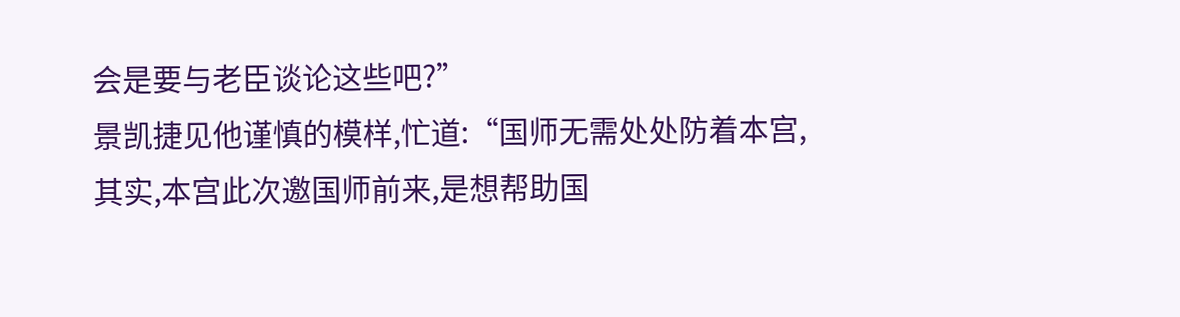会是要与老臣谈论这些吧?”
景凯捷见他谨慎的模样,忙道:“国师无需处处防着本宫,其实,本宫此次邀国师前来,是想帮助国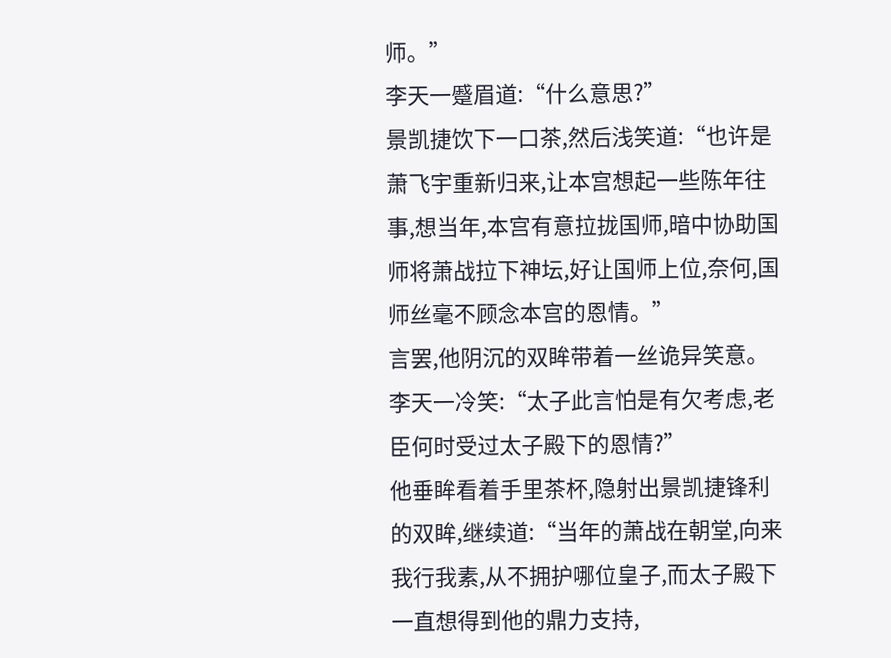师。”
李天一蹙眉道:“什么意思?”
景凯捷饮下一口茶,然后浅笑道:“也许是萧飞宇重新归来,让本宫想起一些陈年往事,想当年,本宫有意拉拢国师,暗中协助国师将萧战拉下神坛,好让国师上位,奈何,国师丝毫不顾念本宫的恩情。”
言罢,他阴沉的双眸带着一丝诡异笑意。
李天一冷笑:“太子此言怕是有欠考虑,老臣何时受过太子殿下的恩情?”
他垂眸看着手里茶杯,隐射出景凯捷锋利的双眸,继续道:“当年的萧战在朝堂,向来我行我素,从不拥护哪位皇子,而太子殿下一直想得到他的鼎力支持,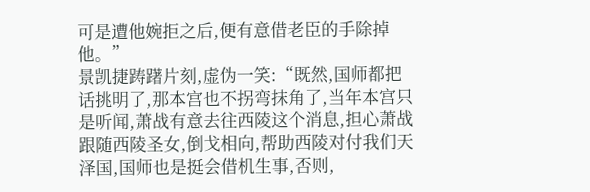可是遭他婉拒之后,便有意借老臣的手除掉他。”
景凯捷踌躇片刻,虚伪一笑:“既然,国师都把话挑明了,那本宫也不拐弯抹角了,当年本宫只是听闻,萧战有意去往西陵这个消息,担心萧战跟随西陵圣女,倒戈相向,帮助西陵对付我们天泽国,国师也是挺会借机生事,否则,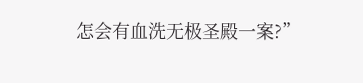怎会有血洗无极圣殿一案?”